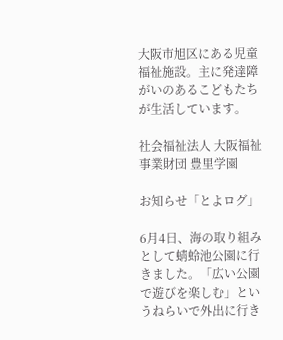大阪市旭区にある児童福祉施設。主に発達障がいのあるこどもたちが生活しています。

社会福祉法人 大阪福祉事業財団 豊里学園

お知らせ「とよログ」

6月4日、海の取り組みとして蜻蛉池公園に行きました。「広い公園で遊びを楽しむ」というねらいで外出に行き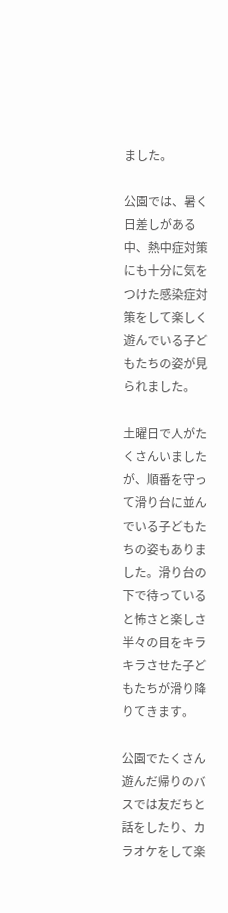ました。

公園では、暑く日差しがある中、熱中症対策にも十分に気をつけた感染症対策をして楽しく遊んでいる子どもたちの姿が見られました。

土曜日で人がたくさんいましたが、順番を守って滑り台に並んでいる子どもたちの姿もありました。滑り台の下で待っていると怖さと楽しさ半々の目をキラキラさせた子どもたちが滑り降りてきます。

公園でたくさん遊んだ帰りのバスでは友だちと話をしたり、カラオケをして楽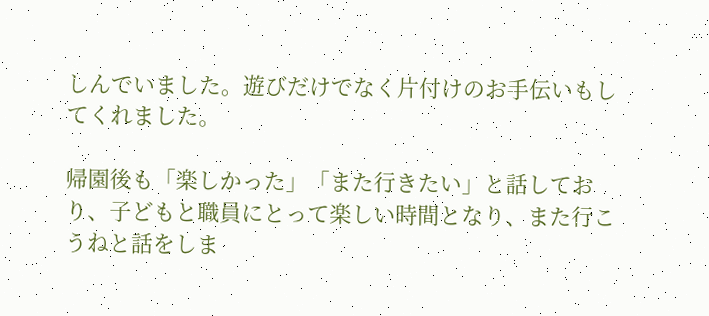しんでいました。遊びだけでなく片付けのお手伝いもしてくれました。

帰園後も「楽しかった」「また行きたい」と話しており、子どもと職員にとって楽しい時間となり、また行こうねと話をしま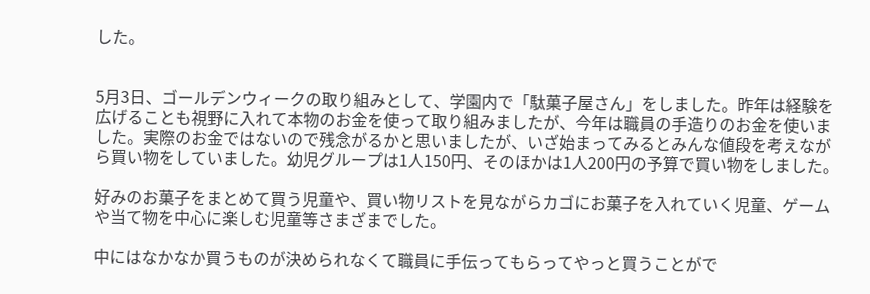した。


5月3日、ゴールデンウィークの取り組みとして、学園内で「駄菓子屋さん」をしました。昨年は経験を広げることも視野に入れて本物のお金を使って取り組みましたが、今年は職員の手造りのお金を使いました。実際のお金ではないので残念がるかと思いましたが、いざ始まってみるとみんな値段を考えながら買い物をしていました。幼児グループは1人150円、そのほかは1人200円の予算で買い物をしました。

好みのお菓子をまとめて買う児童や、買い物リストを見ながらカゴにお菓子を入れていく児童、ゲームや当て物を中心に楽しむ児童等さまざまでした。

中にはなかなか買うものが決められなくて職員に手伝ってもらってやっと買うことがで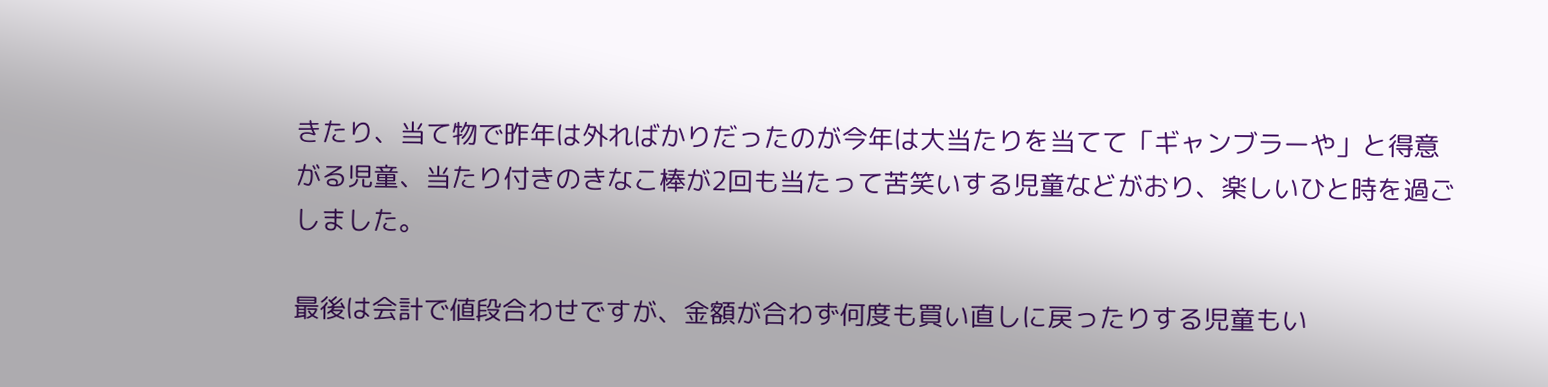きたり、当て物で昨年は外ればかりだったのが今年は大当たりを当てて「ギャンブラーや」と得意がる児童、当たり付きのきなこ棒が2回も当たって苦笑いする児童などがおり、楽しいひと時を過ごしました。

最後は会計で値段合わせですが、金額が合わず何度も買い直しに戻ったりする児童もい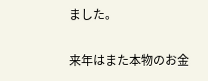ました。

来年はまた本物のお金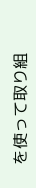を使って取り組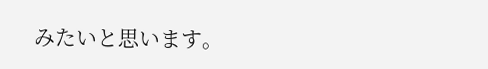みたいと思います。